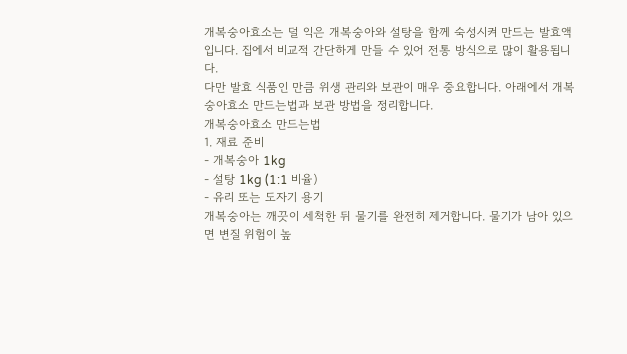개복숭아효소는 덜 익은 개복숭아와 설탕을 함께 숙성시켜 만드는 발효액입니다. 집에서 비교적 간단하게 만들 수 있어 전통 방식으로 많이 활용됩니다.
다만 발효 식품인 만큼 위생 관리와 보관이 매우 중요합니다. 아래에서 개복숭아효소 만드는법과 보관 방법을 정리합니다.
개복숭아효소 만드는법
1. 재료 준비
- 개복숭아 1kg
- 설탕 1kg (1:1 비율)
- 유리 또는 도자기 용기
개복숭아는 깨끗이 세척한 뒤 물기를 완전히 제거합니다. 물기가 남아 있으면 변질 위험이 높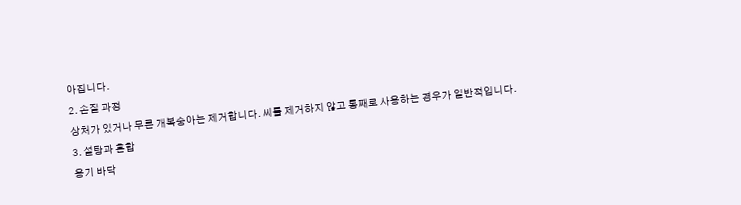아집니다.
2. 손질 과정
상처가 있거나 무른 개복숭아는 제거합니다. 씨를 제거하지 않고 통째로 사용하는 경우가 일반적입니다.
3. 설탕과 혼합
용기 바닥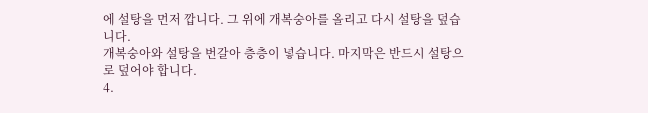에 설탕을 먼저 깝니다. 그 위에 개복숭아를 올리고 다시 설탕을 덮습니다.
개복숭아와 설탕을 번갈아 층층이 넣습니다. 마지막은 반드시 설탕으로 덮어야 합니다.
4.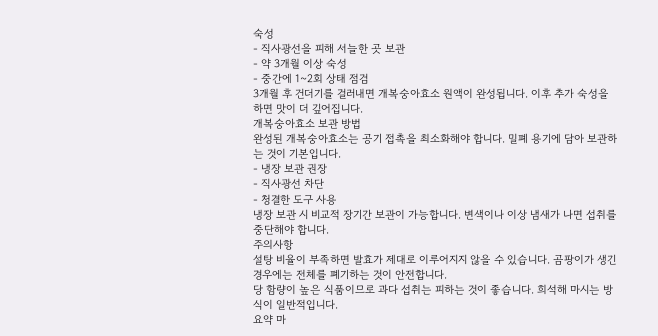숙성
- 직사광선을 피해 서늘한 곳 보관
- 약 3개월 이상 숙성
- 중간에 1~2회 상태 점검
3개월 후 건더기를 걸러내면 개복숭아효소 원액이 완성됩니다. 이후 추가 숙성을 하면 맛이 더 깊어집니다.
개복숭아효소 보관 방법
완성된 개복숭아효소는 공기 접촉을 최소화해야 합니다. 밀폐 용기에 담아 보관하는 것이 기본입니다.
- 냉장 보관 권장
- 직사광선 차단
- 청결한 도구 사용
냉장 보관 시 비교적 장기간 보관이 가능합니다. 변색이나 이상 냄새가 나면 섭취를 중단해야 합니다.
주의사항
설탕 비율이 부족하면 발효가 제대로 이루어지지 않을 수 있습니다. 곰팡이가 생긴 경우에는 전체를 폐기하는 것이 안전합니다.
당 함량이 높은 식품이므로 과다 섭취는 피하는 것이 좋습니다. 희석해 마시는 방식이 일반적입니다.
요약 마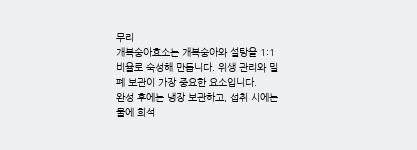무리
개복숭아효소는 개복숭아와 설탕을 1:1 비율로 숙성해 만듭니다. 위생 관리와 밀폐 보관이 가장 중요한 요소입니다.
완성 후에는 냉장 보관하고, 섭취 시에는 물에 희석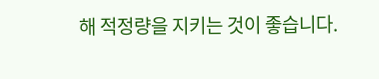해 적정량을 지키는 것이 좋습니다.